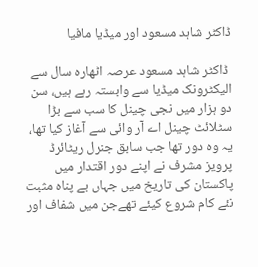ڈاکٹر شاہد مسعود اور میڈیا مافیا

 ڈاکٹر شاہد مسعود عرصہ اٹھارہ سال سے الیکٹرونک میڈیا سے وابستہ رہے ہیں، سن دو ہزار میں نجی چینل کا سب سے بڑا سٹلائٹ چینل اے آر وائی سے آغاز کیا تھا، یہ وہ دور تھا جب سابق جنرل ریٹائرڈ پرویز مشرف نے اپنے دور اقتدار میں پاکستان کی تاریخ میں جہاں بے پناہ مثبت نئے کام شروع کیئے تھےجن میں شفاف اور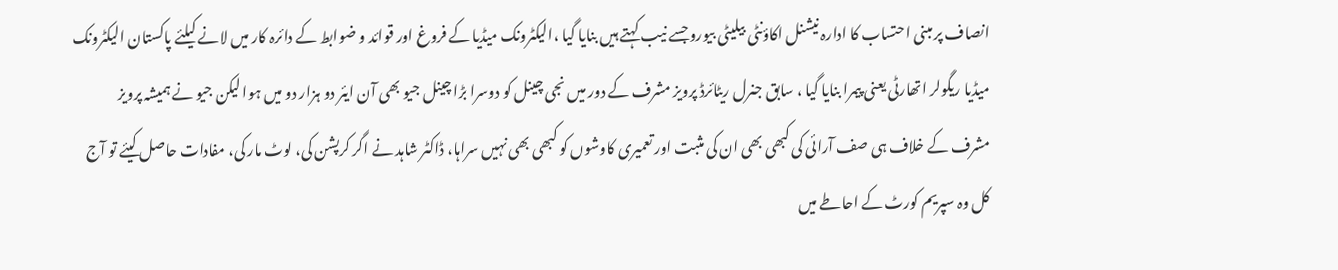انصاف پر مبنی احتساب کا ادارہ نیشنل اکاؤنٹی بیلیٹی بیوروجسے نیب کہتے ہیں بنایا گیا ،الیکٹرونک میڈیا کے فروغ اور قوائد و ضوابط کے دائرہ کار میں لانے کیلئے پاکستان الیکٹرونک میڈیا ریگولر اتھارٹی یعنی پیمرا بنایا گیا ، سابق جنرل ریٹائرڈ پرویز مشرف کے دور میں نجی چینل کو دوسرا بڑا چینل جیو بھی آن ایئر دو ہزار دو میں ہوا لیکن جیو نے ہمیشہ پرویز مشرف کے خلاف ہی صف آرائی کی کبھی بھی ان کی مثبت اور تعمیری کاوشوں کو کبھی بھی نہیں سراہا، ڈاکٹر شاہد نے اگر کرپشن کی، لوٹ مار کی، مفادات حاصل کیئے تو آج کل وہ سپریم کورٹ کے احاطے میں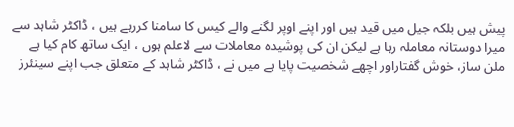پیش ہیں بلکہ جیل میں قید ہیں اور اپنے اوپر لگنے والے کیس کا سامنا کررہے ہیں ، ڈاکٹر شاہد سے میرا دوستانہ معاملہ رہا ہے لیکن ان کی پوشیدہ معاملات سے لاعلم ہوں ، ایک ساتھ کام کیا ہے ملن ساز، خوش گفتاراور اچھے شخصیت پایا ہے میں نے ، ڈاکٹر شاہد کے متعلق جب اپنے سینئرز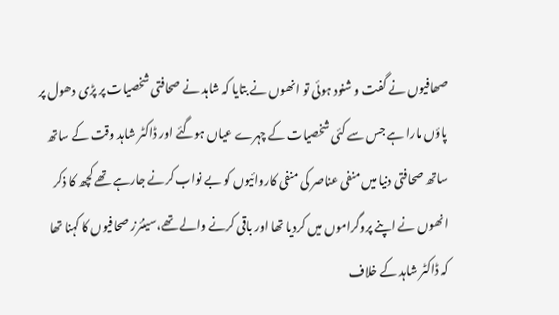صھافیوں نے گفت و شنود ہوئی تو انھوں نے بتایا کہ شاہد نے صحافتی شخصیات پر پڑی دھول پر پاؤں مارا ہے جس سے کئی شخصیات کے چہرے عیاں ہوگئے اور ڈاکٹر شاہد وقت کے ساتھ ساتھ صحافتی دنیا میں منفی عناصر کی منفی کاروائیوں کو بے نواب کرنے جارہے تھے کچھ کا ذکر انھوں نے اپنے پروگراموں میں کردیا تھا اور باقی کرنے والے تھے،سینئرز صحافیوں کا کہنا تھا کہ ڈاکٹر شاہد کے خلاف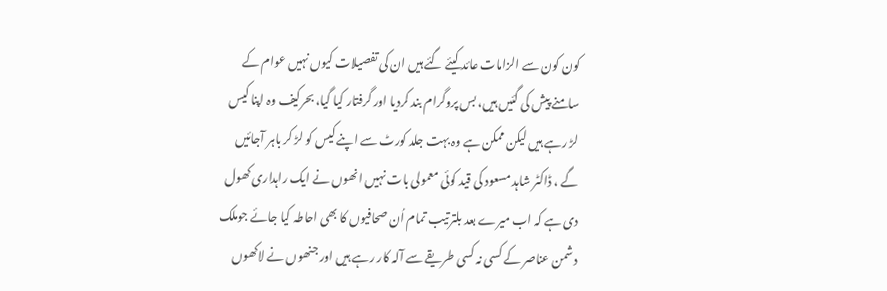کون کون سے الزامات عائد کیئے گئے ہیں ان کی تفصیلات کیوں نہیں عوام کے سامنے پیش کی گئیں ہیں، بس پروگرام بند کردیا اور گرفتار کیا گیا، بحرکیف وہ اپنا کیس لڑ رہے ہیں لیکن ممکن ہے وہ بہت جلد کورٹ سے اپنے کیس کو لڑ کر باہر آجائیں گے ، ڈاکٹر شاہد مسعود کی قید کوئی معمولی بات نہیں انھوں نے ایک راہداری کھول دی ہے کہ اب میرے بعد بلترتیب تمام اُن صحافیوں کا بھی احاطہ کیا جائے جوملک دشمن عناصر کے کسی نہ کسی طریقے سے آلہ کار رہے ہیں اور جنھوں نے لاکھوں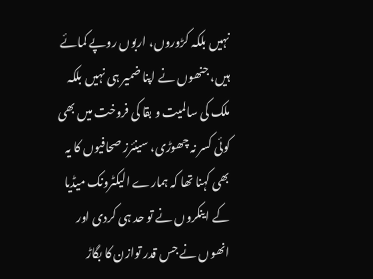نہیں بلکہ کڑوروں، اربوں روپے کمائے ہیں، جنھوں نے اپنا ضمیر ہی نہیں بلکہ ملک کی سالمیت و بقا کی فروخت میں بھی کوئی کسر نہ چھوڑی، سینئرز صحافیوں کا یہ بھی کہنا تھا کہ ہمارے الیکٹرونک میڈیا کے اینکروں نے تو حد ہی کردی اور انھوں نے جس قدر توازن کا بگاڑ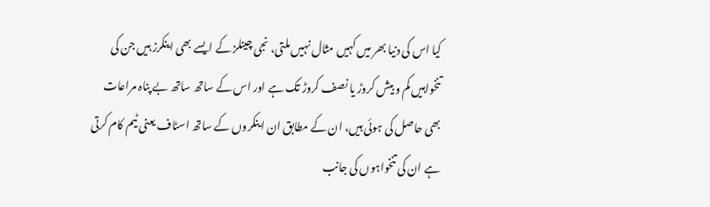کیا اس کی دنیا بھر میں کہیں مثال نہیں ملتی، نجی چینلز کے ایسے بھی اینکرز ہیں جن کی تنخواہیں کم و بیش کروڑ یا نصف کروڑ تک ہے اور اس کے ساتھ ساتھ بے پناہ مراعات بھی حاصل کی ہوئی ہیں، ان کے مطابق ان اینکروں کے ساتھ اسٹاف یعنی ٹیم کام کرتی ہے ان کی تنخواہوں کی جانب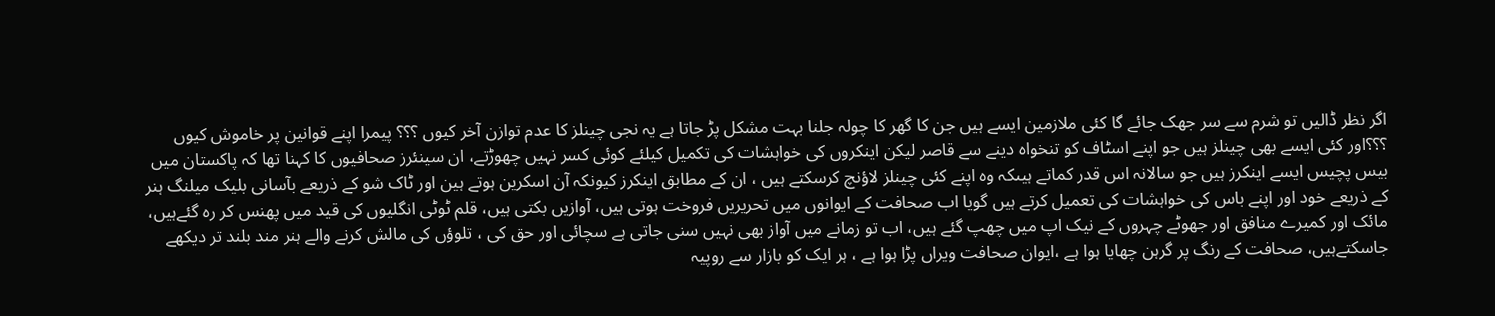اگر نظر ڈالیں تو شرم سے سر جھک جائے گا کئی ملازمین ایسے ہیں جن کا گھر کا چولہ جلنا بہت مشکل پڑ جاتا ہے یہ نجی چینلز کا عدم توازن آخر کیوں ؟؟؟ پیمرا اپنے قوانین پر خاموش کیوں ؟؟؟اور کئی ایسے بھی چینلز ہیں جو اپنے اسٹاف کو تنخواہ دینے سے قاصر لیکن اینکروں کی خواہشات کی تکمیل کیلئے کوئی کسر نہیں چھوڑتے، ان سینئرز صحافیوں کا کہنا تھا کہ پاکستان میں بیس پچیس ایسے اینکرز ہیں جو سالانہ اس قدر کماتے ہیںکہ وہ اپنے کئی چینلز لاؤنچ کرسکتے ہیں ، ان کے مطابق اینکرز کیونکہ آن اسکرین ہوتے ہین اور ٹاک شو کے ذریعے بآسانی بلیک میلنگ ہنر کے ذریعے خود اور اپنے باس کی خواہشات کی تعمیل کرتے ہیں گویا اب صحافت کے ایوانوں میں تحریریں فروخت ہوتی ہیں، آوازیں بکتی ہیں، قلم ٹوٹی انگلیوں کی قید میں پھنس کر رہ گئےہیں، مائک اور کمیرے منافق اور جھوٹے چہروں کے نیک اپ میں چھپ گئے ہیں، اب تو زمانے میں آواز بھی نہیں سنی جاتی ہے سچائی اور حق کی ، تلوؤں کی مالش کرنے والے ہنر مند بلند تر دیکھے جاسکتےہیں، صحافت کے رنگ پر گرہن چھایا ہوا ہے ،ایوان صحافت ویراں پڑا ہوا ہے ، ہر ایک کو بازار سے روپیہ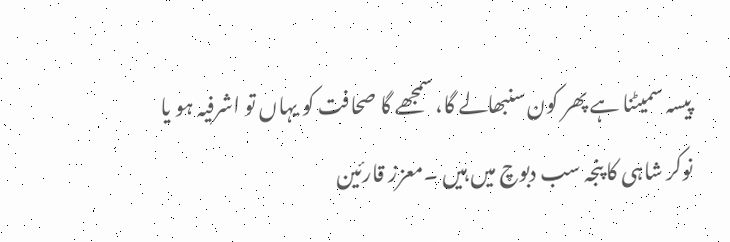پیسہ سمیٹنا ہے پھر کون سنبھالے گا، سمجھے گا صحافت کو یہاں تو اشرفیہ ہو یا نوکر شاہی کا پنجہ سب دبوچ میں ہیں ۔معزز قارئین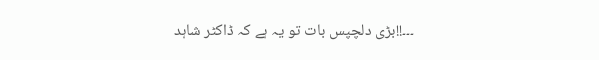۔۔۔!!بڑی دلچپس بات تو یہ ہے کہ ڈاکٹر شاہد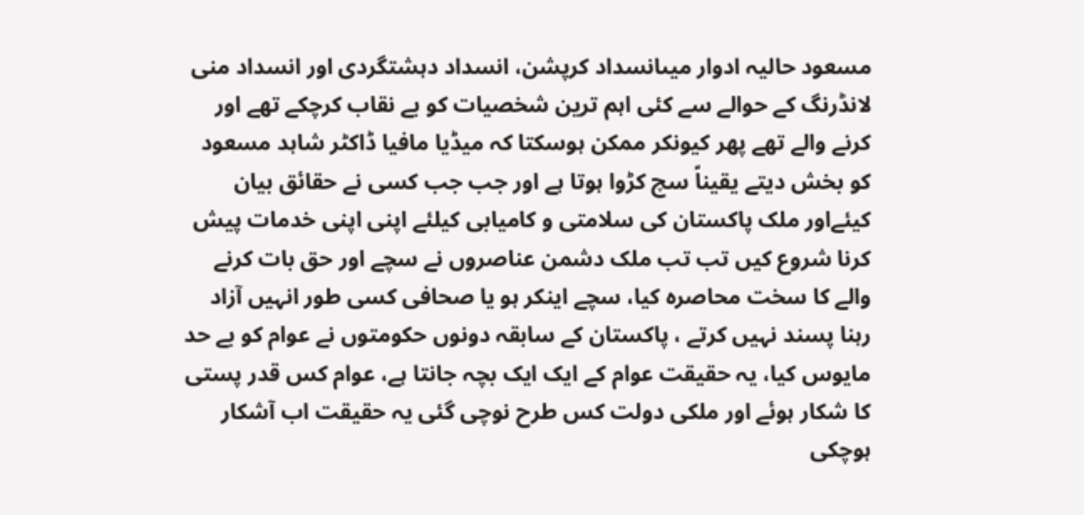مسعود حالیہ ادوار میںانسداد کرپشن، انسداد دہشتگردی اور انسداد منی لانڈرنگ کے حوالے سے کئی اہم ترین شخصیات کو بے نقاب کرچکے تھے اور کرنے والے تھے پھر کیونکر ممکن ہوسکتا کہ میڈیا مافیا ڈاکٹر شاہد مسعود کو بخش دیتے یقیناً سچ کڑوا ہوتا ہے اور جب جب کسی نے حقائق بیان کیئےاور ملک پاکستان کی سلامتی و کامیابی کیلئے اپنی اپنی خدمات پیش کرنا شروع کیں تب تب ملک دشمن عناصروں نے سچے اور حق بات کرنے والے کا سخت محاصرہ کیا، سچے اینکر ہو یا صحافی کسی طور انہیں آزاد رہنا پسند نہیں کرتے ، پاکستان کے سابقہ دونوں حکومتوں نے عوام کو بے حد مایوس کیا، یہ حقیقت عوام کے ایک ایک بچہ جانتا ہے، عوام کس قدر پستی کا شکار ہوئے اور ملکی دولت کس طرح نوچی گئی یہ حقیقت اب آشکار ہوچکی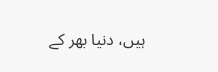ہیں، دنیا بھر کے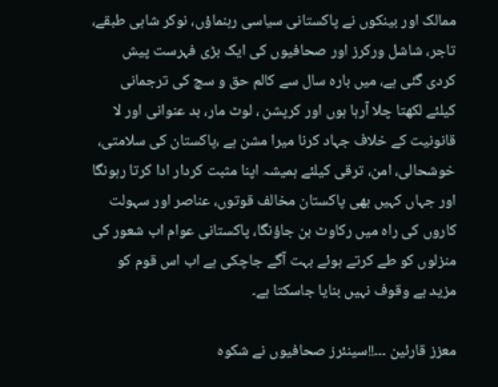ممالک اور بینکوں نے پاکستانی سیاسی رہنماؤں، نوکر شاہی طبقے، تاجر، شاشل ورکرز اور صحافیوں کی ایک بڑی فہرست پیش کردی گئی ہے، میں بارہ سال سے کالم حق و سچ کی ترجمانی کیلئے لکھتا چلا آرہا ہوں اور کرپشن ، لوٹ مار، بد عنوانی اور لا قانونیت کے خلاف جہاد کرنا میرا مشن ہے ،پاکستان کی سلامتی، خوشحالی، امن، ترقی کیلئے ہمیشہ اپنا مثبت کردار ادا کرتا رہونگا اور جہاں کہیں بھی پاکستان مخالف قوتوں، عناصر اور سہولت کاروں کی راہ میں رکاوٹ بن جاؤنگا، پاکستانی عوام اب شعور کی منزلوں کو طے کرتے ہوئے بہت آگے جاچکی ہے اب اس قوم کو مزید بے وقوف نہیں بنایا جاسکتا ہے۔

معزز قارئین ۔۔۔!!سینئرز صحافیوں نے شکوہ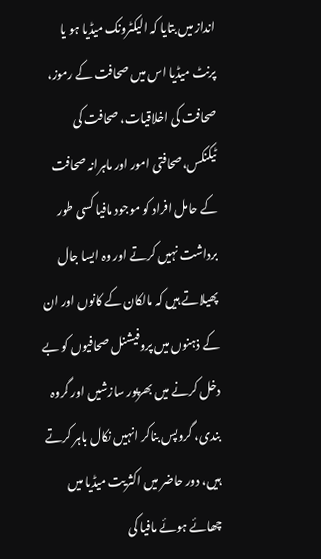انداز میں بتایا کہ الیکٹرونک میڈیا ہو یا پرنٹ میڈیا اس میں صحافت کے رموز، صحافت کی اخلاقیات، صحافت کی ٹیکنکس،صحافتی امور اور ماہرانہ صحافت کے حامل افراد کو موجود مافیا کسی طور برداشت نہیں کرتے اور وہ ایسا جال پھیلاتے ہیں کہ مالکان کے کانوں اور ان کے ذہنوں میں پروفیشنل صحافیوں کو بے دخل کرنے میں بھرپور سازشیں اور گروہ بندی، گروپس بناکر انہیں نکال باہر کرتے ہیں، دور حاضر میں اکثریت میڈیا میں چھائے ہوئے مافیا کی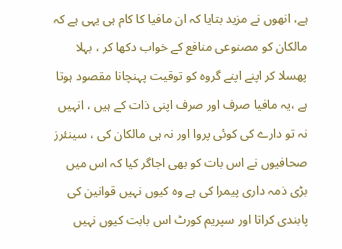ہے، انھوں نے مزید بتایا کہ ان مافیا کا کام ہی یہی ہے کہ مالکان کو مصنوعی منافع کے خواب دکھا کر ، بہلا پھسلا کر اپنے اپنے گروہ کو توقیت پہنچانا مقصود ہوتا ہے ،یہ مافیا صرف اور صرف اپنی ذات کے ہیں ، انہیں نہ تو دارے کی کوئی پروا اور نہ ہی مالکان کی ، سینئرز صحافیوں نے اس بات کو بھی اجاگر کیا کہ اس میں بڑی ذمہ داری پیمرا کی ہے وہ کیوں نہیں قوانین کی پابندی کراتا اور سپریم کورٹ اس بابت کیوں نہیں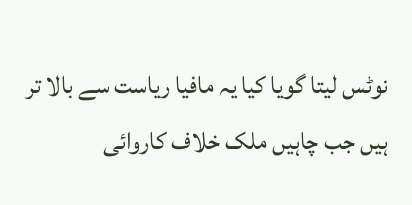نوٹس لیتا گویا کیا یہ مافیا ریاست سے بالا تر ہیں جب چاہیں ملک خلاف کاروائی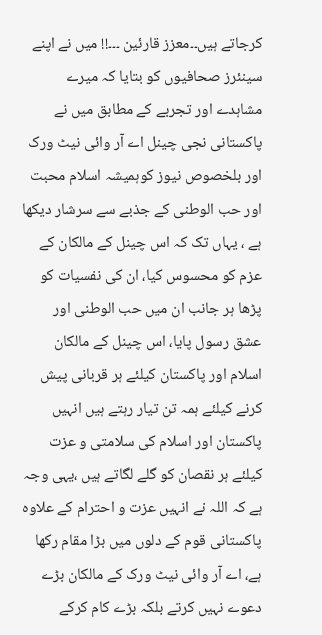کرجاتے ہیں۔۔معزز قارئین ۔۔۔!! میں نے اپنے سینئرز صحافیوں کو بتایا کہ میرے مشاہدے اور تجربے کے مطابق میں نے پاکستانی نجی چینل اے آر وائی نیٹ ورک اور بلخصوص نیوز کوہمیشہ اسلام محبت اور حب الوطنی کے جذبے سے سرشار دیکھا ہے ، یہاں تک کہ اس چینل کے مالکان کے عزم کو محسوس کیا، ان کی نفسیات کو پڑھا ہر جانب ان میں حب الوطنی اور عشق رسول پایا، اس چینل کے مالکان اسلام اور پاکستان کیلئے ہر قربانی پیش کرنے کیلئے ہمہ تن تیار رہتے ہیں انہیں پاکستان اور اسلام کی سلامتی و عزت کیلئے ہر نقصان کو گلے لگاتے ہیں ،یہی وجہ ہے کہ اللہ نے انہیں عزت و احترام کے علاوہ پاکستانی قوم کے دلوں میں بڑا مقام رکھا ہے، اے آر وائی نیٹ ورک کے مالکان بڑے دعوے نہیں کرتے بلکہ بڑے کام کرکے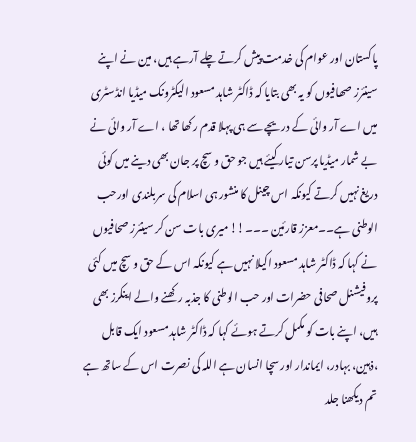پاکستان اور عوام کی خدمت پیش کرتے چلے آرہے ہیں، مین نے اپنے سینئرز صھافیوں کو یہ بھی بتایا کہ ڈاکٹر شاہد مسعود الیکٹرونک میڈیا انڈسٹری میں اے آر وائی کے دریچے سے ہی پہلا قدم رکھا تھا ، اے آر وائی نے بے شمار میڈیا پرسن تیار کیئے ہیں جو حق و سچ پر جان بھی دینے میں کوئی دریغ نہیں کرتے کیونکہ اس چینل کا منشور ہی اسلام کی سربلندی اورحب الوطنی ہے۔۔معزز قارئین ۔۔۔!! میری بات سن کر سینئرز صحافیوں نے کہا کہ ڈاکٹر شاہد مسعود اکیلا نہیں ہے کیونکہ اس کے حق و سچ میں کئی پروفیشنل صحافی حضرات اور حب الوطنی کا جذبہ رکھنے والے اینکرز بھی ہیں، اپنے بات کو مکمل کرتے ہوئے کہا کہ ڈاکٹر شاہد مسعود ایک قابل ،ذہین، بہادر، ایماندار اور سچا انسان ہے اللہ کی نصرت اس کے ساتھ ہے تم دیکھنا جلد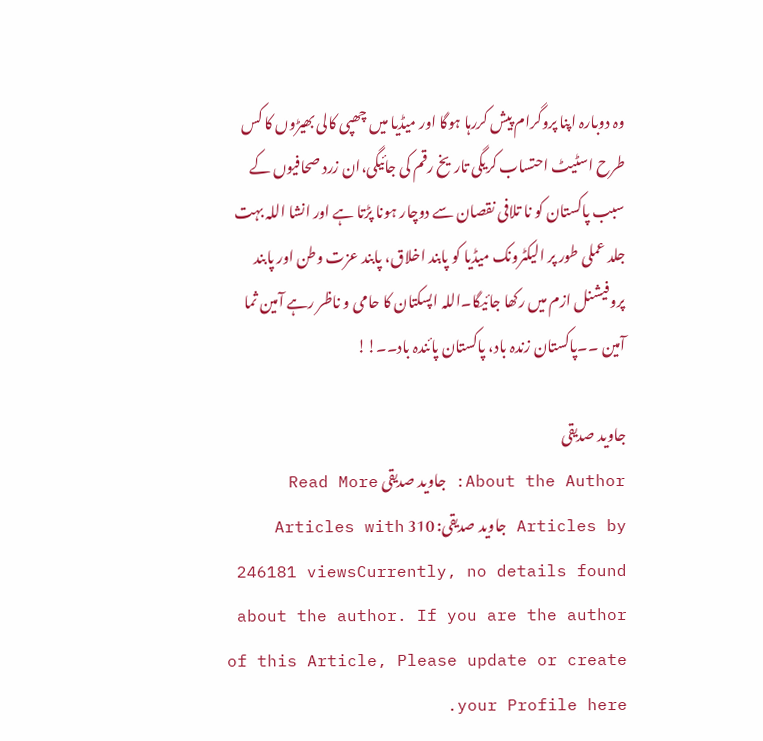وہ دوبارہ اپنا پروگرام پیش کررہا ہوگا اور میڈیا میں چھپی کالی بھیڑوں کا کس طرح اسٹیٹ احتساب کریگی تاریخ رقم کی جائیگی،ان زرد صحافیوں کے سبب پاکستان کو نا تلافی نقصان سے دوچار ہونا پڑتا ہے اور انشا اللہ بہت جلد عملی طور پر الیکٹرونک میڈیا کو پابند اخلاق، پابند عزت وطن اور پابند پروفیشنل ازم میں رکھا جائیگا۔اللہ اپسکتان کا حامی و ناظر رہے آمین ثما آمین ۔۔پاکستان زندہ باد، پاکستان پائندہ باد۔۔!!

جاوید صدیقی
About the Author: جاوید صدیقی Read More Articles by جاوید صدیقی: 310 Articles with 246181 viewsCurrently, no details found about the author. If you are the author of this Article, Please update or create your Profile here.